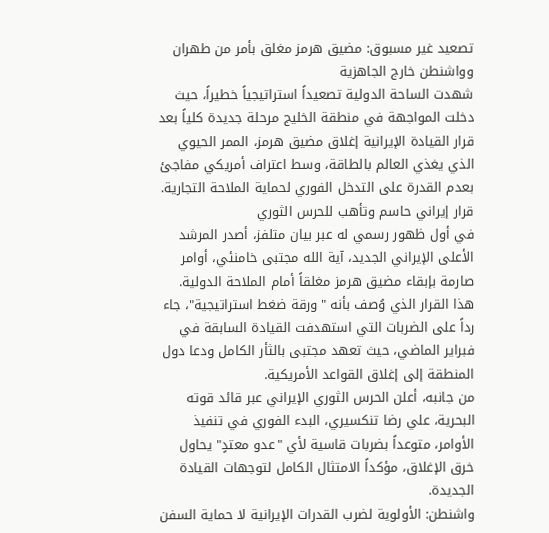تصعيد غير مسبوق: مضيق هرمز مغلق بأمر من طهران وواشنطن خارج الجاهزية
شهدت الساحة الدولية تصعيداً استراتيجياً خطيراً، حيث دخلت المواجهة في منطقة الخليج مرحلة جديدة كلياً بعد قرار القيادة الإيرانية إغلاق مضيق هرمز، الممر الحيوي الذي يغذي العالم بالطاقة، وسط اعتراف أمريكي مفاجئ بعدم القدرة على التدخل الفوري لحماية الملاحة التجارية.
قرار إيراني حاسم وتأهب للحرس الثوري
في أول ظهور رسمي له عبر بيان متلفز، أصدر المرشد الأعلى الإيراني الجديد، آية الله مجتبى خامنئي، أوامر صارمة بإبقاء مضيق هرمز مغلقاً أمام الملاحة الدولية. هذا القرار الذي وُصف بأنه "ورقة ضغط استراتيجية"، جاء رداً على الضربات التي استهدفت القيادة السابقة في فبراير الماضي، حيث تعهد مجتبى بالثأر الكامل ودعا دول المنطقة إلى إغلاق القواعد الأمريكية.
من جانبه، أعلن الحرس الثوري الإيراني عبر قائد قوته البحرية، علي رضا تنكسيري، البدء الفوري في تنفيذ الأوامر، متوعداً بضربات قاسية لأي "عدو معتدٍ" يحاول خرق الإغلاق، مؤكداً الامتثال الكامل لتوجهات القيادة الجديدة.
واشنطن: الأولوية لضرب القدرات الإيرانية لا حماية السفن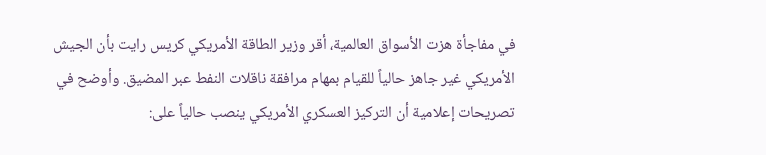في مفاجأة هزت الأسواق العالمية، أقر وزير الطاقة الأمريكي كريس رايت بأن الجيش الأمريكي غير جاهز حالياً للقيام بمهام مرافقة ناقلات النفط عبر المضيق. وأوضح في تصريحات إعلامية أن التركيز العسكري الأمريكي ينصب حالياً على: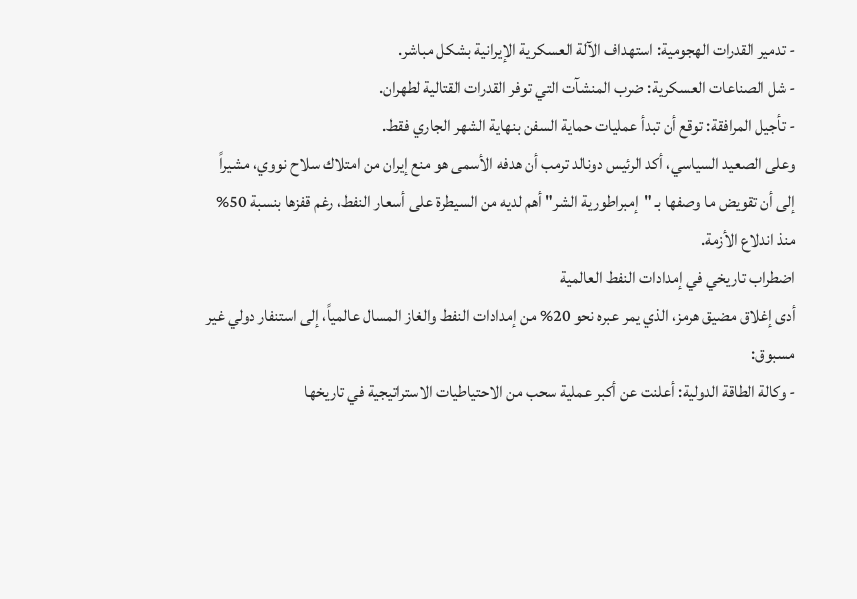- تدمير القدرات الهجومية: استهداف الآلة العسكرية الإيرانية بشكل مباشر.
- شل الصناعات العسكرية: ضرب المنشآت التي توفر القدرات القتالية لطهران.
- تأجيل المرافقة: توقع أن تبدأ عمليات حماية السفن بنهاية الشهر الجاري فقط.
وعلى الصعيد السياسي، أكد الرئيس دونالد ترمب أن هدفه الأسمى هو منع إيران من امتلاك سلاح نووي، مشيراً إلى أن تقويض ما وصفها بـ "إمبراطورية الشر" أهم لديه من السيطرة على أسعار النفط، رغم قفزها بنسبة 50% منذ اندلاع الأزمة.
اضطراب تاريخي في إمدادات النفط العالمية
أدى إغلاق مضيق هرمز، الذي يمر عبره نحو 20% من إمدادات النفط والغاز المسال عالمياً، إلى استنفار دولي غير مسبوق:
- وكالة الطاقة الدولية: أعلنت عن أكبر عملية سحب من الاحتياطيات الاستراتيجية في تاريخها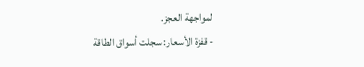لمواجهة العجز.
- قفزة الأسعار: سجلت أسواق الطاقة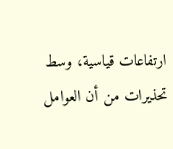ارتفاعات قياسية، وسط تحذيرات من أن العوامل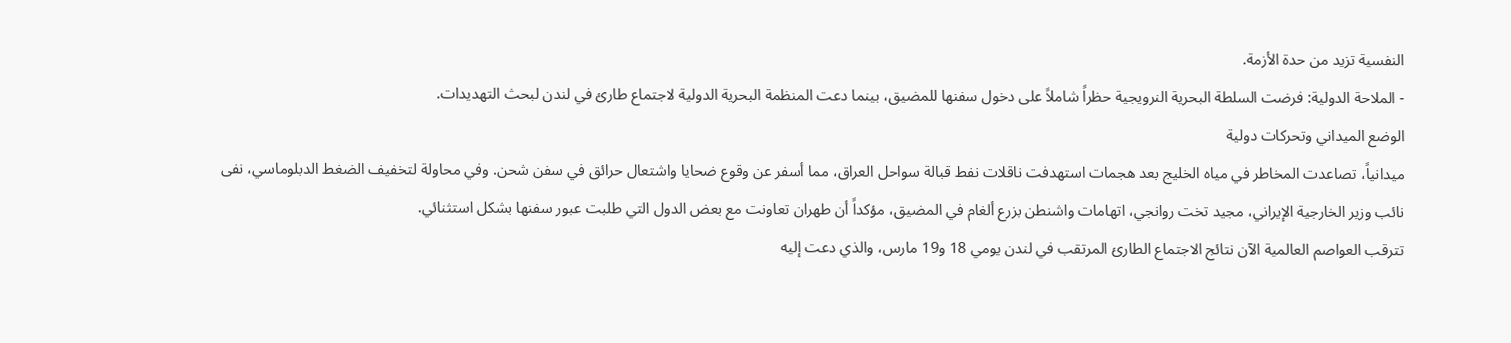النفسية تزيد من حدة الأزمة.
- الملاحة الدولية: فرضت السلطة البحرية النرويجية حظراً شاملاً على دخول سفنها للمضيق، بينما دعت المنظمة البحرية الدولية لاجتماع طارئ في لندن لبحث التهديدات.
الوضع الميداني وتحركات دولية
ميدانياً، تصاعدت المخاطر في مياه الخليج بعد هجمات استهدفت ناقلات نفط قبالة سواحل العراق، مما أسفر عن وقوع ضحايا واشتعال حرائق في سفن شحن. وفي محاولة لتخفيف الضغط الدبلوماسي، نفى نائب وزير الخارجية الإيراني، مجيد تخت روانجي، اتهامات واشنطن بزرع ألغام في المضيق، مؤكداً أن طهران تعاونت مع بعض الدول التي طلبت عبور سفنها بشكل استثنائي.
تترقب العواصم العالمية الآن نتائج الاجتماع الطارئ المرتقب في لندن يومي 18 و19 مارس، والذي دعت إليه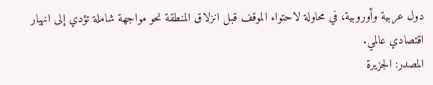دول عربية وأوروبية، في محاولة لاحتواء الموقف قبل انزلاق المنطقة نحو مواجهة شاملة تؤدي إلى انهيار اقتصادي عالمي.
المصدر: الجزيرة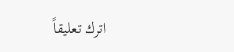اترك تعليقاً